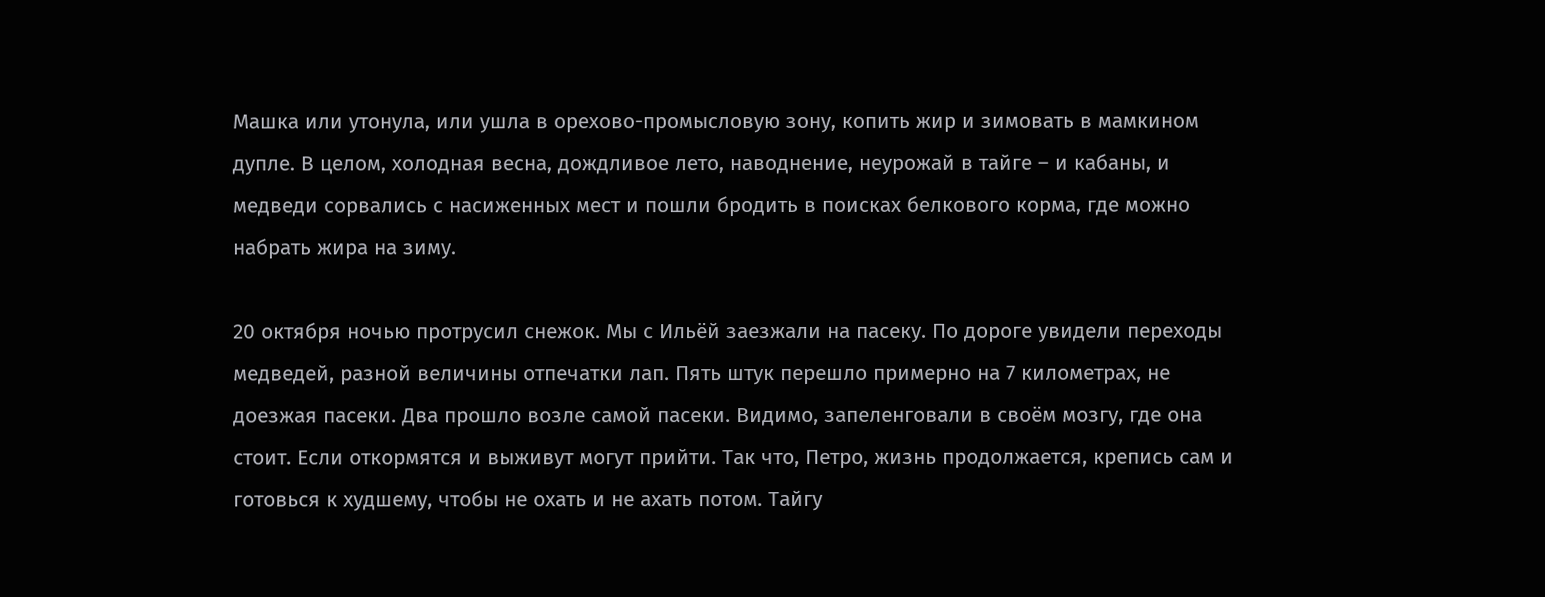Машка или утонула, или ушла в орехово-промысловую зону, копить жир и зимовать в мамкином дупле. В целом, холодная весна, дождливое лето, наводнение, неурожай в тайге – и кабаны, и медведи сорвались с насиженных мест и пошли бродить в поисках белкового корма, где можно набрать жира на зиму.

20 октября ночью протрусил снежок. Мы с Ильёй заезжали на пасеку. По дороге увидели переходы медведей, разной величины отпечатки лап. Пять штук перешло примерно на 7 километрах, не доезжая пасеки. Два прошло возле самой пасеки. Видимо, запеленговали в своём мозгу, где она стоит. Если откормятся и выживут могут прийти. Так что, Петро, жизнь продолжается, крепись сам и готовься к худшему, чтобы не охать и не ахать потом. Тайгу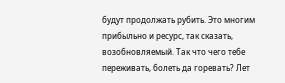будут продолжать рубить. Это многим прибыльно и ресурс, так сказать, возобновляемый. Так что чего тебе переживать, болеть да горевать? Лет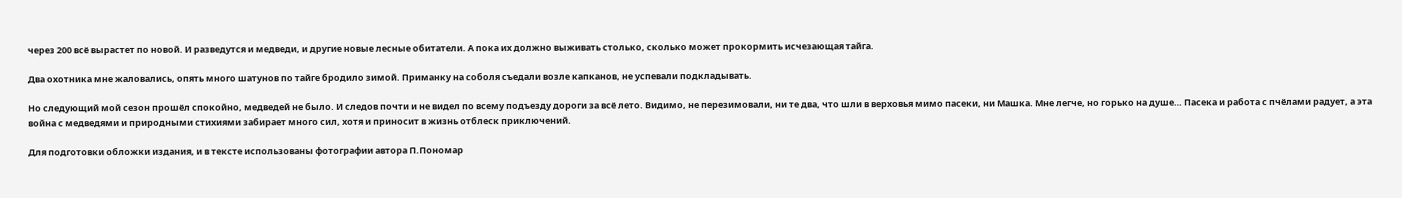через 200 всё вырастет по новой. И разведутся и медведи, и другие новые лесные обитатели. А пока их должно выживать столько, сколько может прокормить исчезающая тайга.

Два охотника мне жаловались, опять много шатунов по тайге бродило зимой. Приманку на соболя съедали возле капканов, не успевали подкладывать.

Но следующий мой сезон прошёл спокойно, медведей не было. И следов почти и не видел по всему подъезду дороги за всё лето. Видимо, не перезимовали, ни те два, что шли в верховья мимо пасеки, ни Машка. Мне легче, но горько на душе… Пасека и работа с пчёлами радует, а эта война с медведями и природными стихиями забирает много сил, хотя и приносит в жизнь отблеск приключений.

Для подготовки обложки издания, и в тексте использованы фотографии автора П.Пономар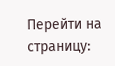Перейти на страницу: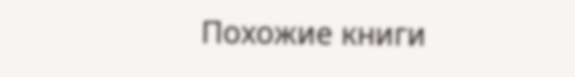Похожие книги